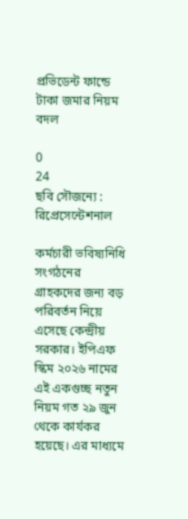প্রভিডেন্ট ফান্ডে টাকা জমার নিয়ম বদল

0
24
ছবি সৌজন্যে :  রিপ্রেসেন্টেশনাল

কর্মচারী ভবিষ্যনিধি সংগঠনের গ্রাহকদের জন্য বড় পরিবর্তন নিয়ে এসেছে কেন্দ্রীয় সরকার। ইপিএফ স্কিম ২০২৬ নামের এই একগুচ্ছ নতুন নিয়ম গত ২৯ জুন থেকে কার্যকর হয়েছে। এর মাধ্যমে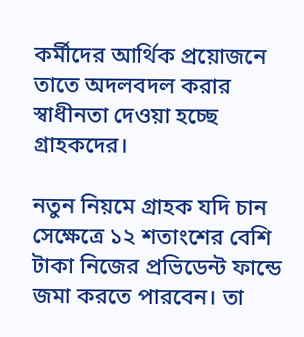কর্মীদের আর্থিক প্রয়োজনে তাতে অদলবদল করার স্বাধীনতা দেওয়া হচ্ছে গ্রাহকদের।

নতুন নিয়মে গ্রাহক যদি চান সেক্ষেত্রে ১২ শতাংশের বেশি টাকা নিজের প্রভিডেন্ট ফান্ডে জমা করতে পারবেন। তা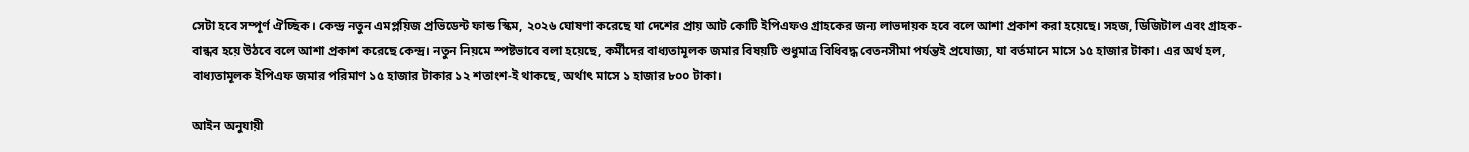সেটা হবে সম্পূর্ণ ঐচ্ছিক। কেন্দ্র নতুন এমপ্লয়িজ প্রভিডেন্ট ফান্ড স্কিম, ২০২৬ ঘোষণা করেছে যা দেশের প্রায় আট কোটি ইপিএফও গ্রাহকের জন্য লাভদায়ক হবে বলে আশা প্রকাশ করা হয়েছে। সহজ, ডিজিটাল এবং গ্রাহক-বান্ধব হয়ে উঠবে বলে আশা প্রকাশ করেছে কেন্দ্র। নতুন নিয়মে স্পষ্টভাবে বলা হয়েছে, কর্মীদের বাধ্যতামূলক জমার বিষয়টি শুধুমাত্র বিধিবদ্ধ বেতনসীমা পর্যন্তই প্রযোজ্য, যা বর্তমানে মাসে ১৫ হাজার টাকা। এর অর্থ হল, বাধ্যতামূলক ইপিএফ জমার পরিমাণ ১৫ হাজার টাকার ১২ শতাংশ-ই থাকছে, অর্থাৎ মাসে ১ হাজার ৮০০ টাকা।

আইন অনুযায়ী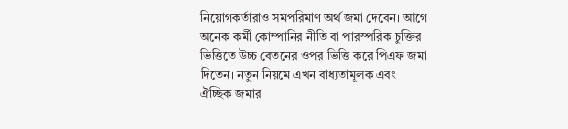নিয়োগকর্তারাও সমপরিমাণ অর্থ জমা দেবেন। আগে অনেক কর্মী কোম্পানির নীতি বা পারস্পরিক চুক্তির ভিত্তিতে উচ্চ বেতনের ওপর ভিত্তি করে পিএফ জমা দিতেন। নতুন নিয়মে এখন বাধ্যতামূলক এবং ঐচ্ছিক জমার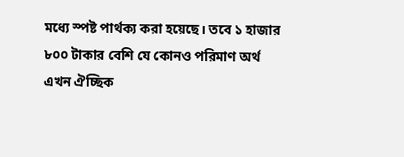মধ্যে স্পষ্ট পার্থক্য করা হয়েছে। তবে ১ হাজার ৮০০ টাকার বেশি যে কোনও পরিমাণ অর্থ এখন ঐচ্ছিক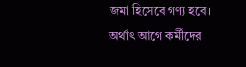জমা হিসেবে গণ্য হবে। অর্থাৎ আগে কর্মীদের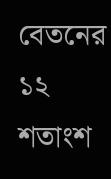বেতনের ১২ শতাংশ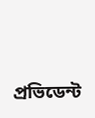প্রভিডেন্ট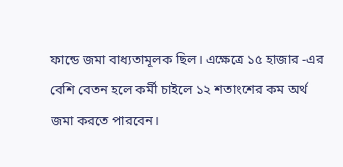ফান্ডে জমা বাধ্যতামূলক ছিল। এক্ষেত্রে ১৫ হাজার -এর বেশি বেতন হলে কর্মী চাইলে ১২ শতাংশের কম অর্থ জমা করতে পারবেন।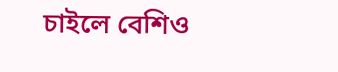চাইলে বেশিও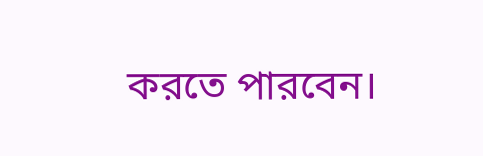করতে পারবেন।